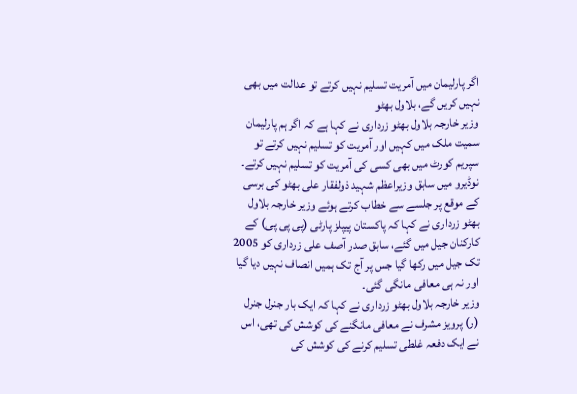اگر پارلیمان میں آمریت تسلیم نہیں کرتے تو عدالت میں بھی نہیں کریں گے، بلاول بھٹو
وزیر خارجہ بلاول بھٹو زرداری نے کہا ہے کہ اگر ہم پارلیمان سمیت ملک میں کہیں اور آمریت کو تسلیم نہیں کرتے تو سپریم کورٹ میں بھی کسی کی آمریت کو تسلیم نہیں کرتے۔
نوڈیرو میں سابق وزیراعظم شہید ذولفقار علی بھٹو کی برسی کے موقع پر جلسے سے خطاب کرتے ہوئے وزیر خارجہ بلاول بھٹو زرداری نے کہا کہ پاکستان پیپلز پارٹی (پی پی پی) کے کارکنان جیل میں گئے، سابق صدر آصف علی زرداری کو 2005 تک جیل میں رکھا گیا جس پر آج تک ہمیں انصاف نہیں دیا گیا اور نہ ہی معافی مانگی گئی۔
وزیر خارجہ بلاول بھٹو زرداری نے کہا کہ ایک بار جنرل جنرل (ر) پرویز مشرف نے معافی مانگنے کی کوشش کی تھی، اس نے ایک دفعہ غلطی تسلیم کرنے کی کوشش کی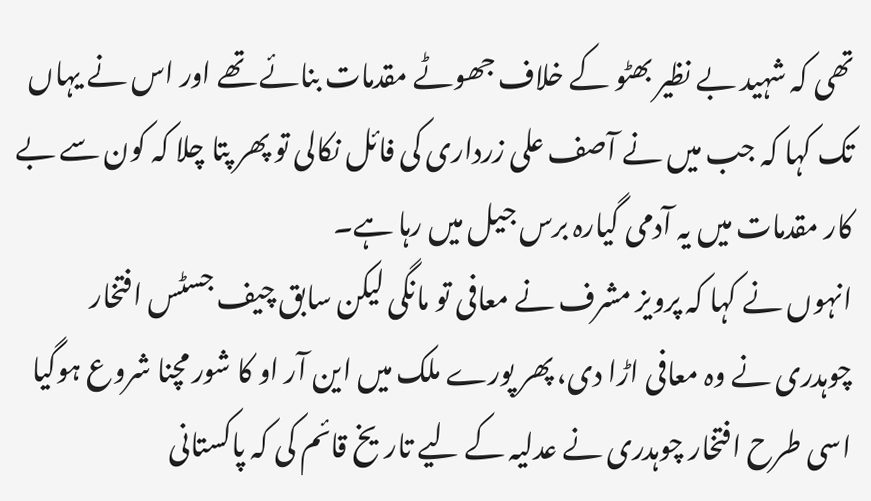تھی کہ شہید بے نظیر بھٹو کے خلاف جھوٹے مقدمات بنائے تھے اور اس نے یہاں تک کہا کہ جب میں نے آصف علی زرداری کی فائل نکالی تو پھر پتا چلا کہ کون سے بے کار مقدمات میں یہ آدمی گیارہ برس جیل میں رہا ہے۔
انہوں نے کہا کہ پرویز مشرف نے معافی تو مانگی لیکن سابق چیف جسٹس افتخار چوہدری نے وہ معافی اڑا دی، پھر پورے ملک میں این آر او کا شور مچنا شروع ہوگیا اسی طرح افتخار چوہدری نے عدلیہ کے لیے تاریخ قائم کی کہ پاکستانی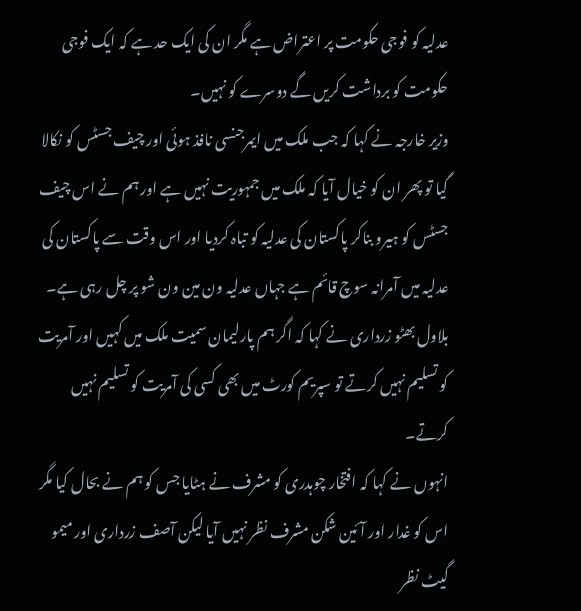عدلیہ کو فوجی حکومت پر اعتراض ہے مگر ان کی ایک حد ہے کہ ایک فوجی حکومت کو برداشت کریں گے دوسرے کو نہیں۔
وزیر خارجہ نے کہا کہ جب ملک میں ایمرجنسی نافذ ہوئی اور چیف جسٹس کو نکالا گیا تو پھر ان کو خیال آیا کہ ملک میں جمہوریت نہیں ہے اور ہم نے اس چیف جسٹس کو ہیرو بناکر پاکستان کی عدلیہ کو تباہ کردیا اور اس وقت سے پاکستان کی عدلیہ میں آمرانہ سوچ قائم ہے جہاں عدلیہ ون مین ون شو پر چل رہی ہے۔
بلاول بھٹو زرداری نے کہا کہ اگر ہم پارلیمان سمیت ملک میں کہیں اور آمریت کو تسلیم نہیں کرتے تو سپریم کورٹ میں بھی کسی کی آمریت کو تسلیم نہیں کرتے۔
انہوں نے کہا کہ افتخار چوہدری کو مشرف نے ہٹایا جس کو ہم نے بحال کیا مگر اس کو غدار اور آئین شکن مشرف نظر نہیں آیا لیکن آصف زرداری اور میمو گیٹ نظر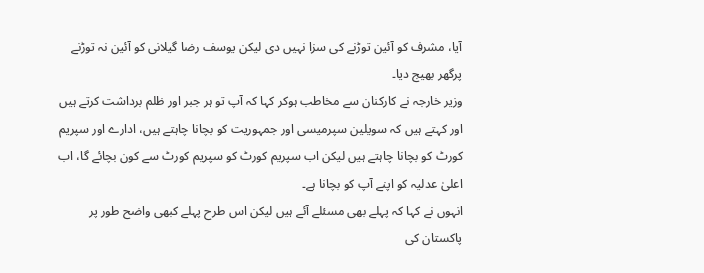آیا، مشرف کو آئین توڑنے کی سزا نہیں دی لیکن یوسف رضا گیلانی کو آئین نہ توڑنے پرگھر بھیج دیا۔
وزیر خارجہ نے کارکنان سے مخاطب ہوکر کہا کہ آپ تو ہر جبر اور ظلم برداشت کرتے ہیں اور کہتے ہیں کہ سویلین سپرمیسی اور جمہوریت کو بچانا چاہتے ہیں، ادارے اور سپریم کورٹ کو بچانا چاہتے ہیں لیکن اب سپریم کورٹ کو سپریم کورٹ سے کون بچائے گا، اب اعلیٰ عدلیہ کو اپنے آپ کو بچانا ہے۔
انہوں نے کہا کہ پہلے بھی مسئلے آئے ہیں لیکن اس طرح پہلے کبھی واضح طور پر پاکستان کی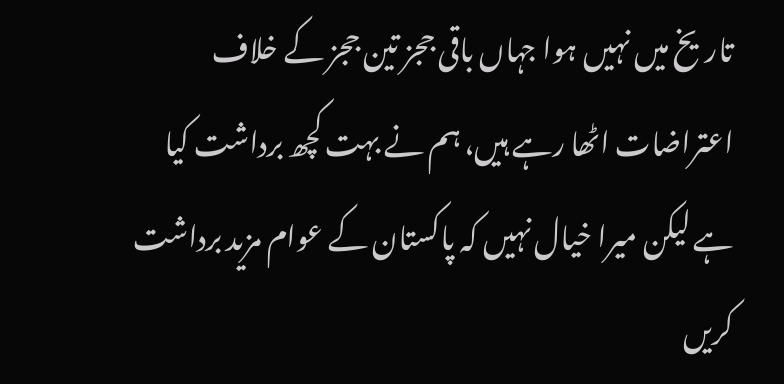تاریخ میں نہیں ہوا جہاں باقی ججز تین ججز کے خلاف اعتراضات اٹھا رہے ہیں، ہم نے بہت کچھ برداشت کیا ہے لیکن میرا خیال نہیں کہ پاکستان کے عوام مزید برداشت کریں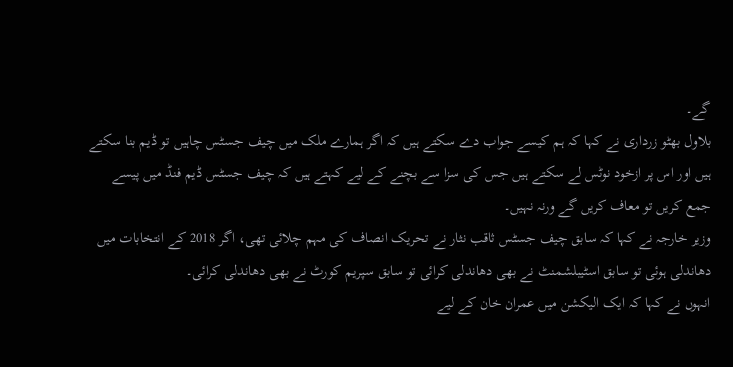گے۔
بلاول بھٹو زرداری نے کہا کہ ہم کیسے جواب دے سکتے ہیں کہ اگر ہمارے ملک میں چیف جسٹس چاہیں تو ڈیم بنا سکتے ہیں اور اس پر ازخود نوٹس لے سکتے ہیں جس کی سزا سے بچنے کے لیے کہتے ہیں کہ چیف جسٹس ڈیم فنڈ میں پیسے جمع کریں تو معاف کریں گے ورنہ نہیں۔
وزیر خارجہ نے کہا کہ سابق چیف جسٹس ثاقب نثار نے تحریک انصاف کی مہم چلائی تھی، اگر 2018 کے انتخابات میں دھاندلی ہوئی تو سابق اسٹیبلشمنٹ نے بھی دھاندلی کرائی تو سابق سپریم کورٹ نے بھی دھاندلی کرائی۔
انہوں نے کہا کہ ایک الیکشن میں عمران خان کے لیے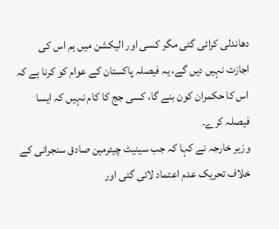دھاندلی کرائی گئی مگر کسی اور الیکشن میں ہم اس کی اجازت نہیں دیں گے، یہ فیصلہ پاکستان کے عوام کو کرنا ہے کہ اس کا حکمران کون بنے گا، کسی جج کا کام نہیں کہ ایسا فیصلہ کرے۔
وزیر خارجہ نے کہا کہ جب سینیٹ چیئرمین صادق سنجرانی کے خلاف تحریک عدم اعتماد لائی گئی اور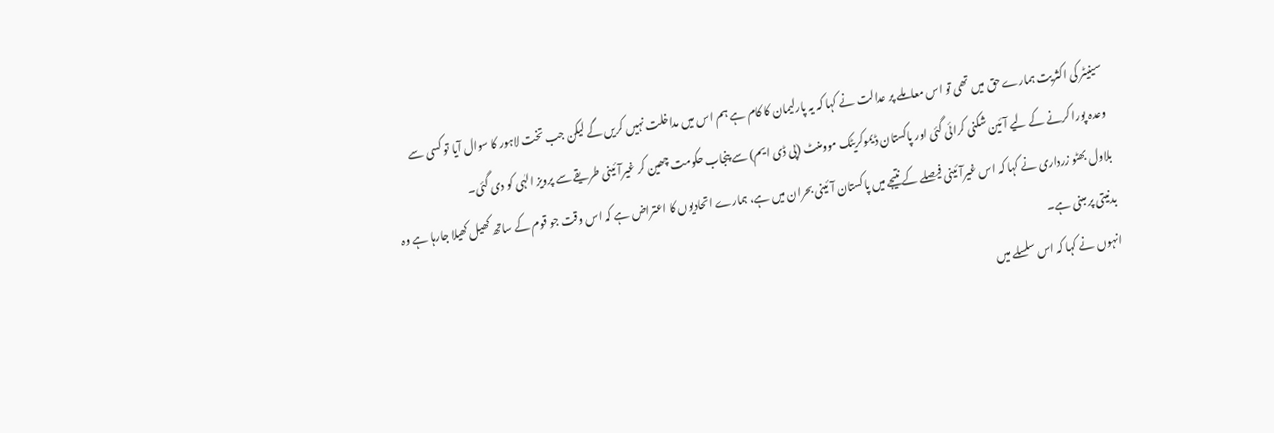سینیٹر کی اکثریت ہمارے حق میں تھی تو اس معاملے پر عدالت نے کہا کہ یہ پارلیمان کا کام ہے ہم اس میں مداخلت نہیں کریں گے لیکن جب تخت لاہور کا سوال آیا تو کسی سے وعدہ پورا کرنے کے لیے آئین شکنی کرائی گئی اور پاکستان ڈیموکریٹک موومنٹ (پی ڈی ایم) سے پنجاب حکومت چھین کر غیرآئینی طریقے سے پرویز الہٰی کو دی گئی۔
بلاول بھٹو زرداری نے کہا کہ اس غیرآئینی فیصلے کے نتیجے میں پاکستان آئینی بحران میں ہے، ہمارے اتحادیوں کا اعتراض ہے کہ اس وقت جو قوم کے ساتھ کھیل کھیلا جارہا ہے وہ بدنیتی پر مبنی ہے۔
انہوں نے کہا کہ اس سلسلے میں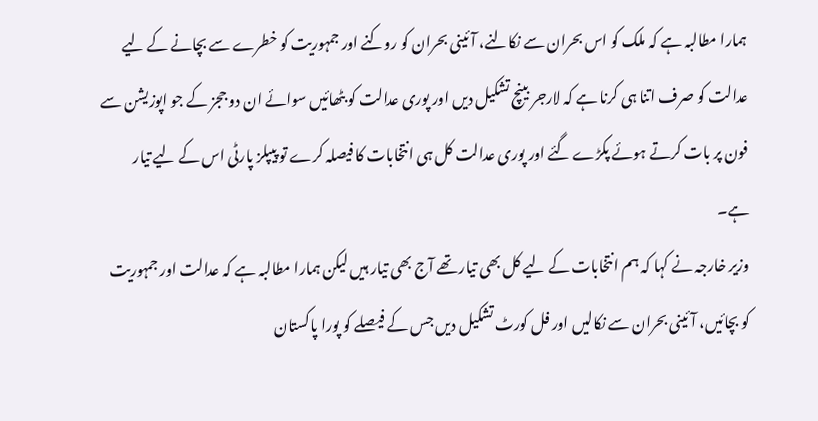ہمارا مطالبہ ہے کہ ملک کو اس بحران سے نکالنے، آئینی بحران کو روکنے اور جمہوریت کو خطرے سے بچانے کے لیے عدالت کو صرف اتنا ہی کرنا ہے کہ لارجر بینچ تشکیل دیں اور پوری عدالت کو بٹھائیں سوائے ان دو ججز کے جو اپوزیشن سے فون پر بات کرتے ہوئے پکڑے گئے اور پوری عدالت کل ہی انتخابات کا فیصلہ کرے تو پیپلز پارٹی اس کے لیے تیار ہے۔
وزیر خارجہ نے کہا کہ ہم انتخابات کے لیے کل بھی تیار تھے آج بھی تیار ہیں لیکن ہمارا مطالبہ ہے کہ عدالت اور جمہوریت کو بچائیں، آئینی بحران سے نکالیں اور فل کورٹ تشکیل دیں جس کے فیصلے کو پورا پاکستان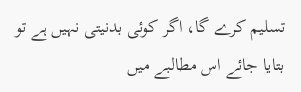تسلیم کرے گا، اگر کوئی بدنیتی نہیں ہے تو بتایا جائے اس مطالبے میں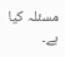مسئلہ کیا ہے۔